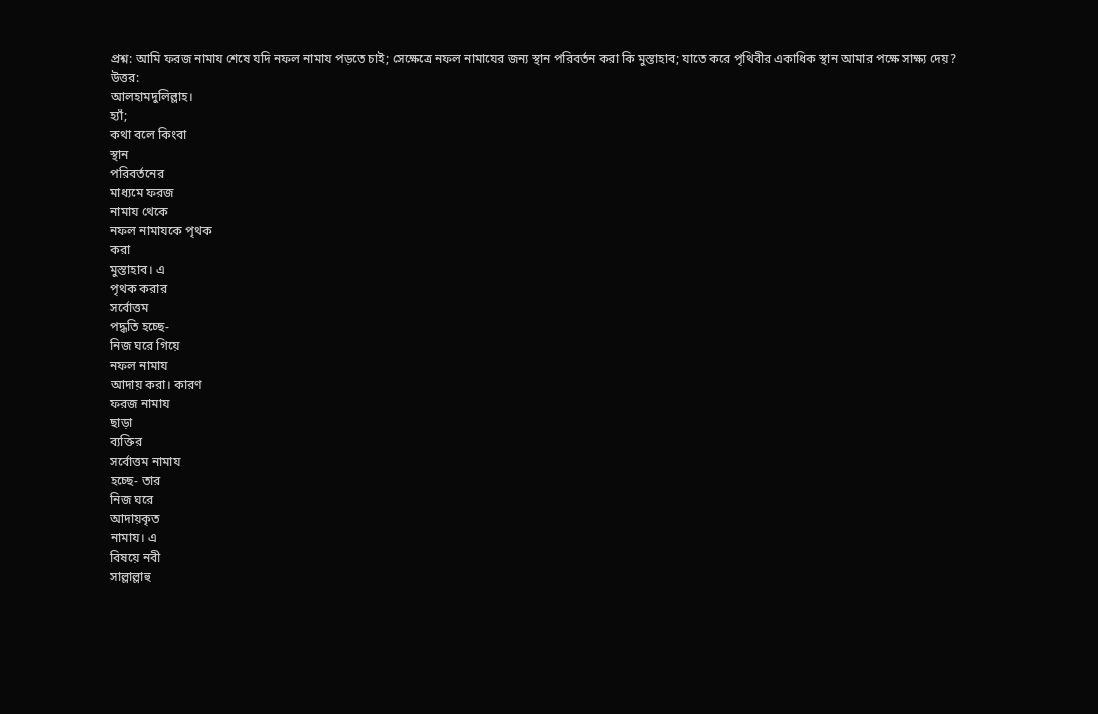প্রশ্ন: আমি ফরজ নামায শেষে যদি নফল নামায পড়তে চাই; সেক্ষেত্রে নফল নামাযের জন্য স্থান পরিবর্তন করা কি মুস্তাহাব; যাতে করে পৃথিবীর একাধিক স্থান আমার পক্ষে সাক্ষ্য দেয়?
উত্তর:
আলহামদুলিল্লাহ।
হ্যাঁ;
কথা বলে কিংবা
স্থান
পরিবর্তনের
মাধ্যমে ফরজ
নামায থেকে
নফল নামাযকে পৃথক
করা
মুস্তাহাব। এ
পৃথক করার
সর্বোত্তম
পদ্ধতি হচ্ছে-
নিজ ঘরে গিয়ে
নফল নামায
আদায় করা। কারণ
ফরজ নামায
ছাড়া
ব্যক্তির
সর্বোত্তম নামায
হচ্ছে- তার
নিজ ঘরে
আদায়কৃত
নামায। এ
বিষয়ে নবী
সাল্লাল্লাহু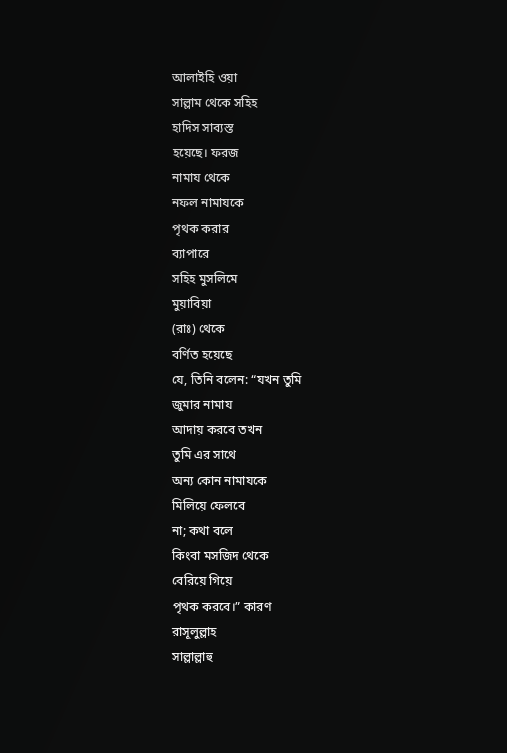আলাইহি ওয়া
সাল্লাম থেকে সহিহ
হাদিস সাব্যস্ত
হয়েছে। ফরজ
নামায থেকে
নফল নামাযকে
পৃথক করার
ব্যাপারে
সহিহ মুসলিমে
মুয়াবিয়া
(রাঃ) থেকে
বর্ণিত হয়েছে
যে, তিনি বলেন: “যখন তুমি
জুমার নামায
আদায় করবে তখন
তুমি এর সাথে
অন্য কোন নামাযকে
মিলিয়ে ফেলবে
না; কথা বলে
কিংবা মসজিদ থেকে
বেরিয়ে গিয়ে
পৃথক করবে।” কারণ
রাসূলুল্লাহ
সাল্লাল্লাহু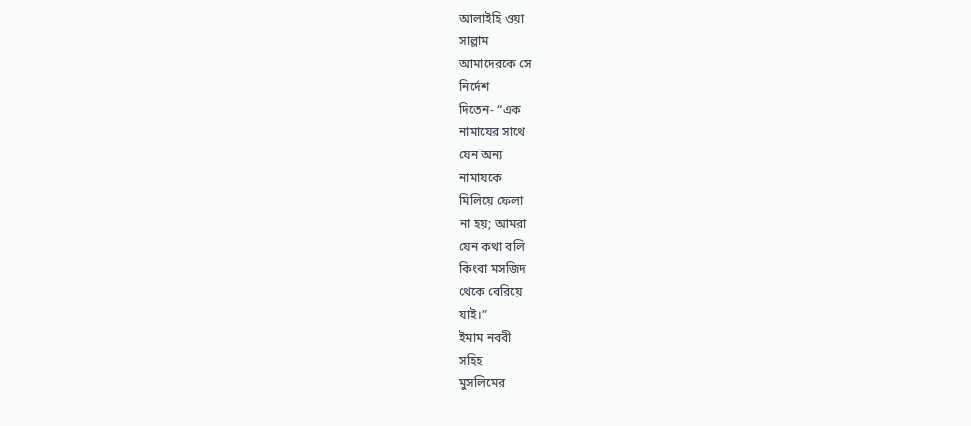আলাইহি ওয়া
সাল্লাম
আমাদেরকে সে
নির্দেশ
দিতেন- “এক
নামাযের সাথে
যেন অন্য
নামাযকে
মিলিয়ে ফেলা
না হয়; আমরা
যেন কথা বলি
কিংবা মসজিদ
থেকে বেরিয়ে
যাই।”
ইমাম নববী
সহিহ
মুসলিমের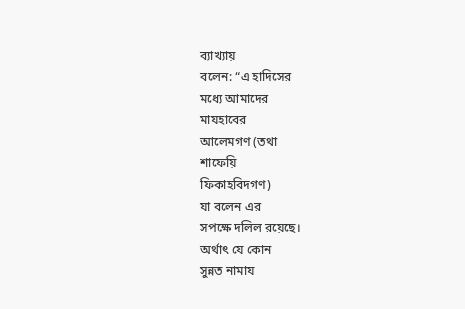ব্যাখ্যায়
বলেন: “এ হাদিসের
মধ্যে আমাদের
মাযহাবের
আলেমগণ (তথা
শাফেয়ি
ফিকাহবিদগণ)
যা বলেন এর
সপক্ষে দলিল রয়েছে।
অর্থাৎ যে কোন
সুন্নত নামায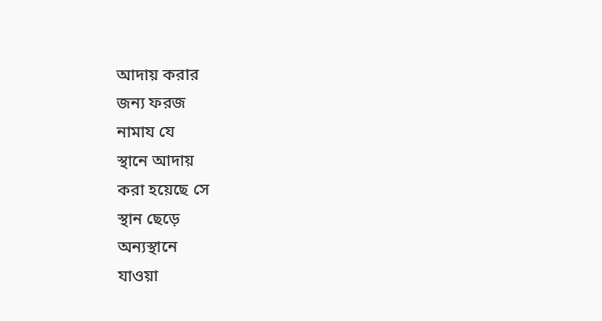আদায় করার
জন্য ফরজ
নামায যে
স্থানে আদায়
করা হয়েছে সে
স্থান ছেড়ে
অন্যস্থানে
যাওয়া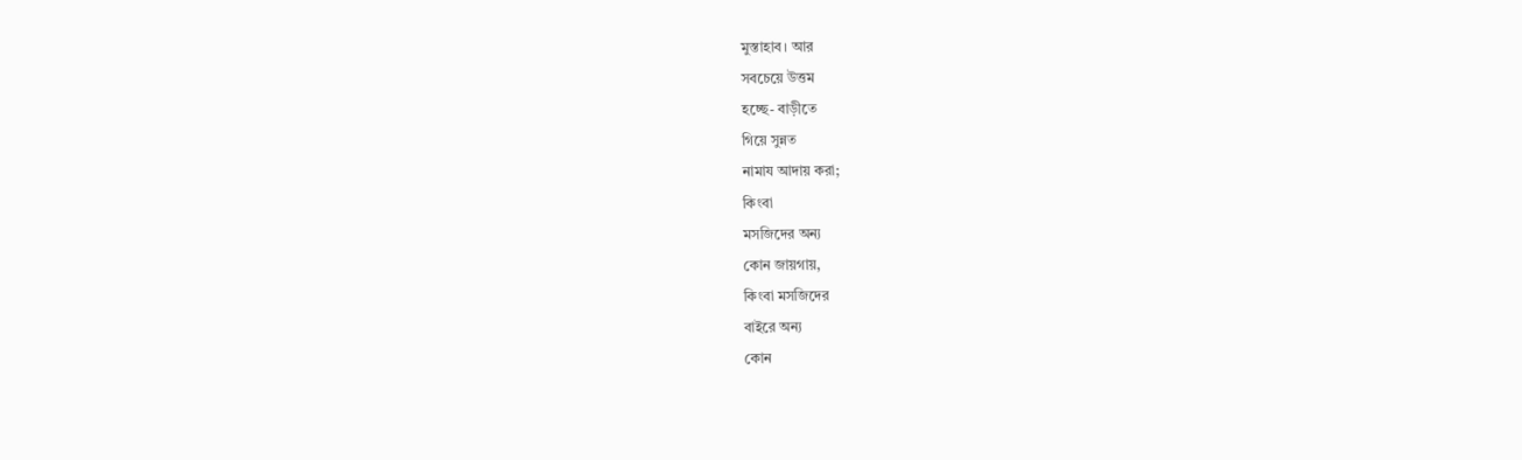মুস্তাহাব। আর
সবচেয়ে উত্তম
হচ্ছে- বাড়ীতে
গিয়ে সুন্নত
নামায আদায় করা;
কিংবা
মসজিদের অন্য
কোন জায়গায়,
কিংবা মসজিদের
বাইরে অন্য
কোন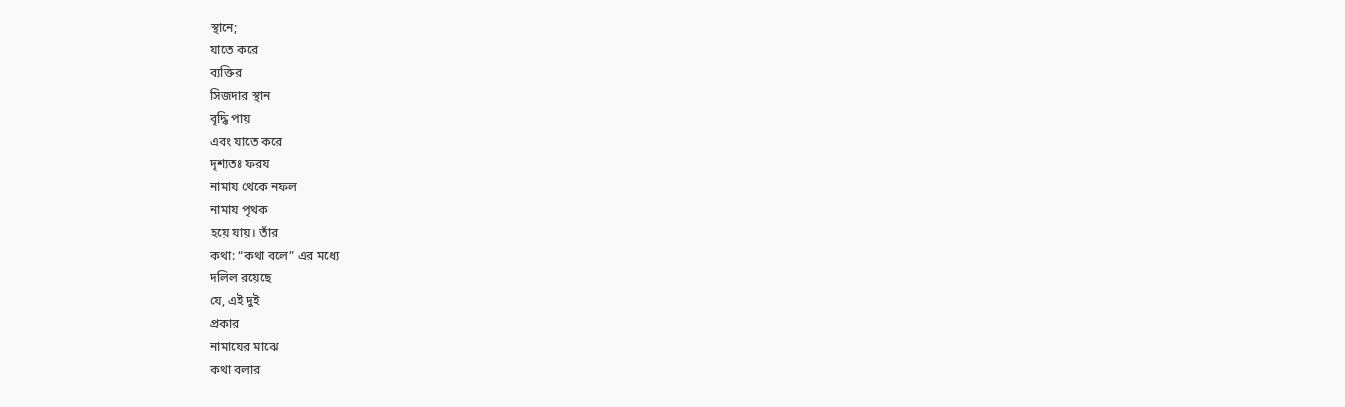স্থানে;
যাতে করে
ব্যক্তির
সিজদার স্থান
বৃদ্ধি পায়
এবং যাতে করে
দৃশ্যতঃ ফরয
নামায থেকে নফল
নামায পৃথক
হয়ে যায়। তাঁর
কথা: “কথা বলে” এর মধ্যে
দলিল রয়েছে
যে, এই দুই
প্রকার
নামাযের মাঝে
কথা বলার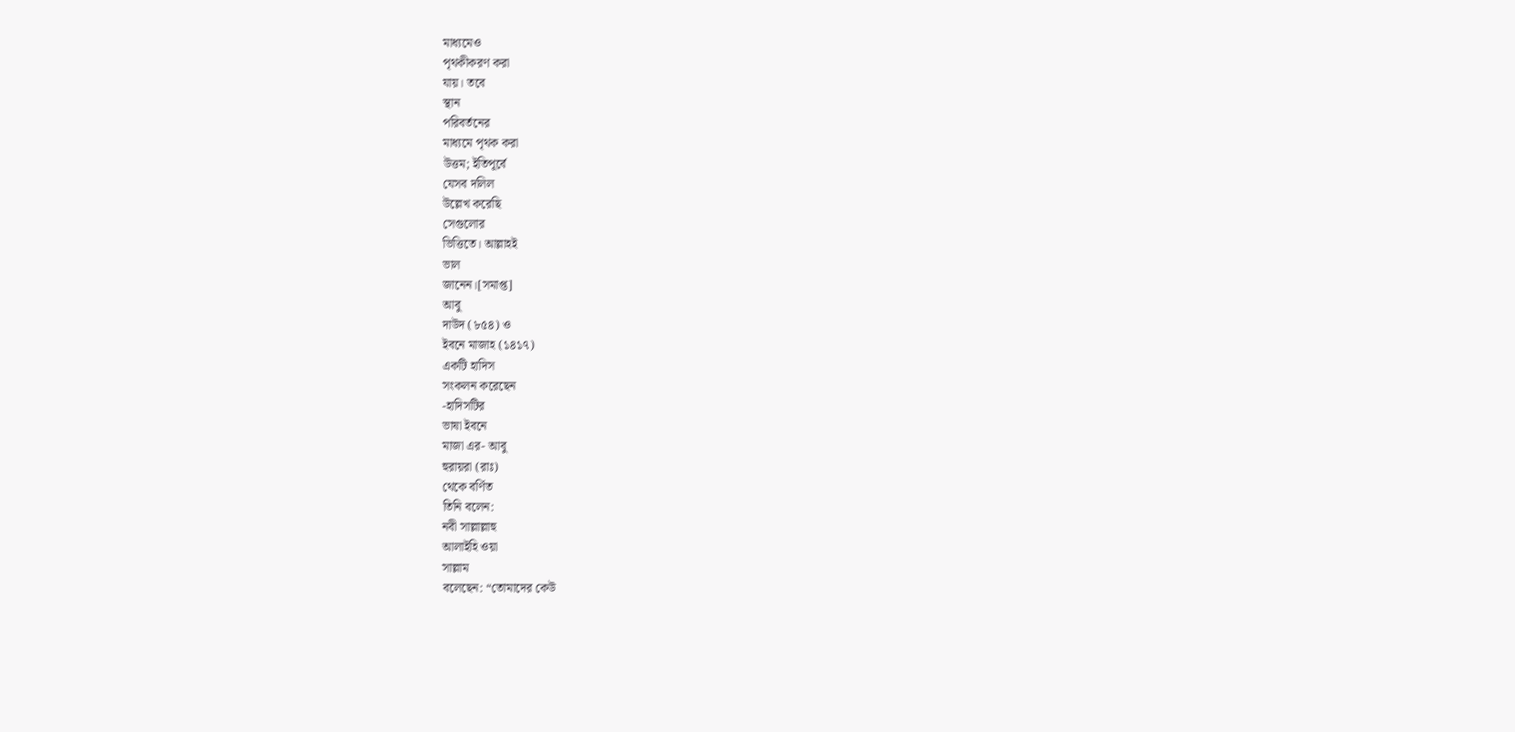মাধ্যমেও
পৃথকীকরণ করা
যায়। তবে
স্থান
পরিবর্তনের
মাধ্যমে পৃথক করা
উত্তম; ইতিপূর্বে
যেসব দলিল
উল্লেখ করেছি
সেগুলোর
ভিত্তিতে। আল্লাহই
ভাল
জানেন।[সমাপ্ত]
আবু
দাউদ (৮৫৪) ও
ইবনে মাজাহ (১৪১৭)
একটি হাদিস
সংকলন করেছেন
-হাদিসটির
ভাষা ইবনে
মাজা এর- আবু
হুরায়রা (রাঃ)
থেকে বর্ণিত
তিনি বলেন:
নবী সাল্লাল্লাহু
আলাইহি ওয়া
সাল্লাম
বলেছেন: “তোমাদের কেউ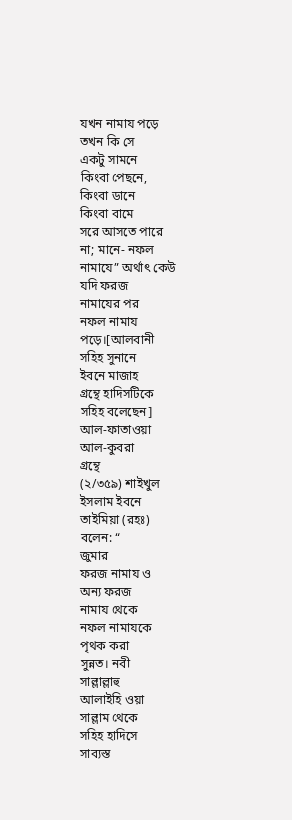যখন নামায পড়ে
তখন কি সে
একটু সামনে
কিংবা পেছনে,
কিংবা ডানে
কিংবা বামে
সরে আসতে পারে
না; মানে- নফল
নামাযে” অর্থাৎ কেউ
যদি ফরজ
নামাযের পর
নফল নামায
পড়ে।[আলবানী
সহিহ সুনানে
ইবনে মাজাহ
গ্রন্থে হাদিসটিকে
সহিহ বলেছেন]
আল-ফাতাওয়া
আল-কুবরা
গ্রন্থে
(২/৩৫৯) শাইখুল
ইসলাম ইবনে
তাইমিয়া (রহঃ)
বলেন: “
জুমার
ফরজ নামায ও
অন্য ফরজ
নামায থেকে
নফল নামাযকে
পৃথক করা
সুন্নত। নবী
সাল্লাল্লাহু
আলাইহি ওয়া
সাল্লাম থেকে
সহিহ হাদিসে
সাব্যস্ত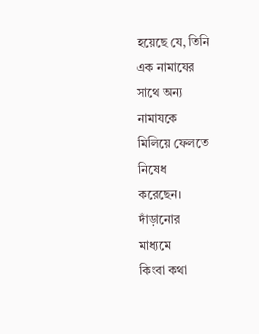হয়েছে যে, তিনি
এক নামাযের
সাথে অন্য
নামাযকে
মিলিয়ে ফেলতে
নিষেধ
করেছেন।
দাঁড়ানোর
মাধ্যমে
কিংবা কথা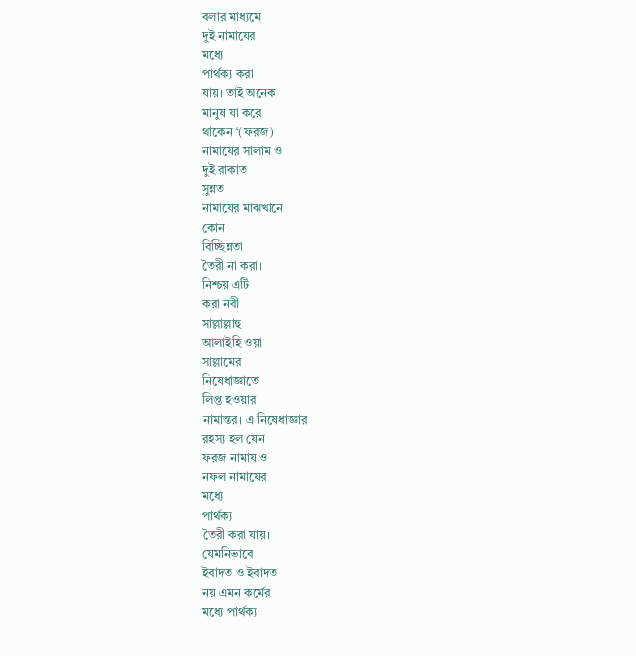বলার মাধ্যমে
দুই নামাযের
মধ্যে
পার্থক্য করা
যায়। তাই অনেক
মানুষ যা করে
থাকেন ‘(ফরজ)
নামাযের সালাম ও
দুই রাকাত
সুন্নত
নামাযের মাঝখানে
কোন
বিচ্ছিন্নতা
তৈরী না করা।
নিশ্চয় এটি
করা নবী
সাল্লাল্লাহু
আলাইহি ওয়া
সাল্লামের
নিষেধাজ্ঞাতে
লিপ্ত হওয়ার
নামান্তর। এ নিষেধাজ্ঞার
রহস্য হল যেন
ফরজ নামায ও
নফল নামাযের
মধ্যে
পার্থক্য
তৈরী করা যায়।
যেমনিভাবে
ইবাদত ও ইবাদত
নয় এমন কর্মের
মধ্যে পার্থক্য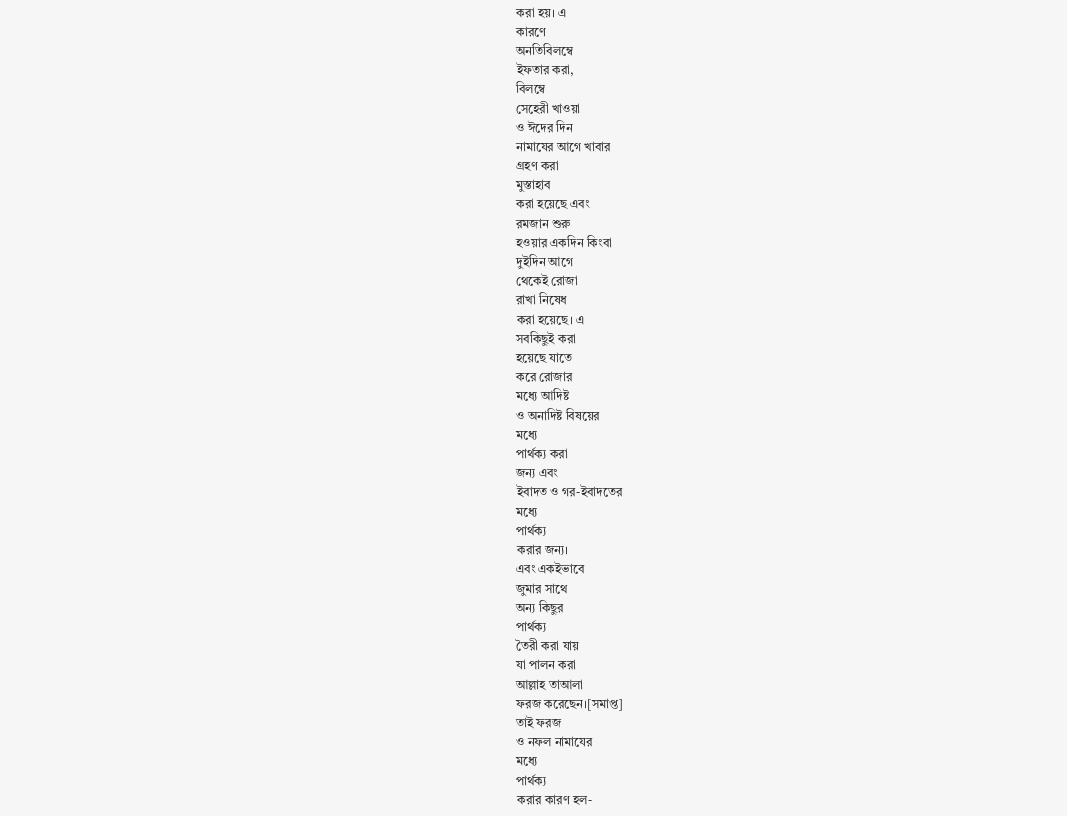করা হয়। এ
কারণে
অনতিবিলম্বে
ইফতার করা,
বিলম্বে
সেহেরী খাওয়া
ও ঈদের দিন
নামাযের আগে খাবার
গ্রহণ করা
মুস্তাহাব
করা হয়েছে এবং
রমজান শুরু
হওয়ার একদিন কিংবা
দুইদিন আগে
থেকেই রোজা
রাখা নিষেধ
করা হয়েছে। এ
সবকিছুই করা
হয়েছে যাতে
করে রোজার
মধ্যে আদিষ্ট
ও অনাদিষ্ট বিষয়ের
মধ্যে
পার্থক্য করা
জন্য এবং
ইবাদত ও গর-ইবাদতের
মধ্যে
পার্থক্য
করার জন্য।
এবং একইভাবে
জুমার সাথে
অন্য কিছুর
পার্থক্য
তৈরী করা যায়
যা পালন করা
আল্লাহ তাআলা
ফরজ করেছেন।[সমাপ্ত]
তাই ফরজ
ও নফল নামাযের
মধ্যে
পার্থক্য
করার কারণ হল-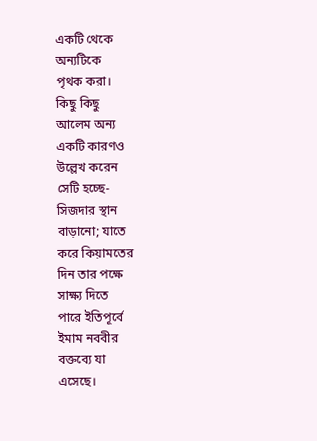একটি থেকে
অন্যটিকে
পৃথক করা।
কিছু কিছু
আলেম অন্য
একটি কারণও
উল্লেখ করেন
সেটি হচ্ছে-
সিজদার স্থান
বাড়ানো; যাতে
করে কিয়ামতের
দিন তার পক্ষে
সাক্ষ্য দিতে
পারে ইতিপূর্বে
ইমাম নববীর
বক্তব্যে যা
এসেছে।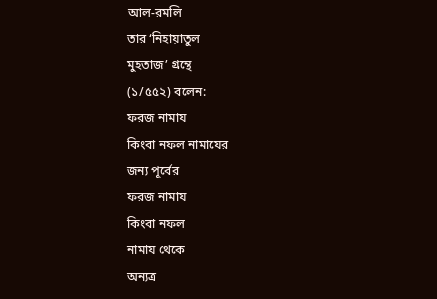আল-রমলি
তার ‘নিহায়াতুল
মুহতাজ’ গ্রন্থে
(১/৫৫২) বলেন:
ফরজ নামায
কিংবা নফল নামাযের
জন্য পূর্বের
ফরজ নামায
কিংবা নফল
নামায থেকে
অন্যত্র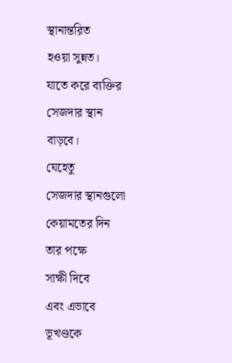স্থানান্তরিত
হওয়া সুন্নত।
যাতে করে ব্যক্তির
সেজদার স্থান
বাড়বে।
যেহেতু
সেজদার স্থানগুলো
কেয়ামতের দিন
তার পক্ষে
সাক্ষী দিবে
এবং এভাবে
ভূখণ্ডকে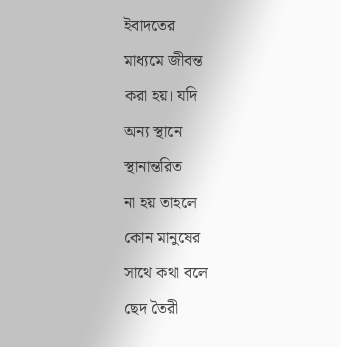ইবাদতের
মাধ্যমে জীবন্ত
করা হয়। যদি
অন্য স্থানে
স্থানান্তরিত
না হয় তাহলে
কোন মানুষের
সাথে কথা বলে
ছেদ তৈরী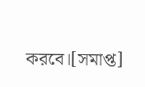করবে।[সমাপ্ত]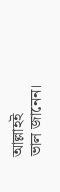আল্লাহই
ভাল জানেন।